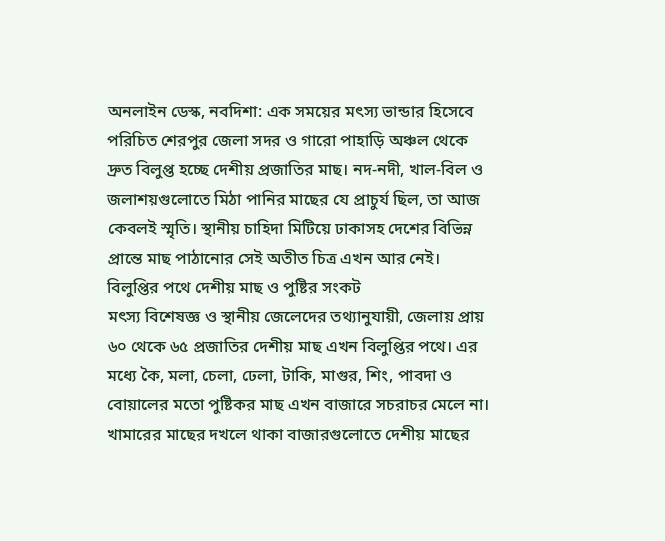অনলাইন ডেস্ক, নবদিশা: এক সময়ের মৎস্য ভান্ডার হিসেবে পরিচিত শেরপুর জেলা সদর ও গারো পাহাড়ি অঞ্চল থেকে দ্রুত বিলুপ্ত হচ্ছে দেশীয় প্রজাতির মাছ। নদ-নদী, খাল-বিল ও জলাশয়গুলোতে মিঠা পানির মাছের যে প্রাচুর্য ছিল, তা আজ কেবলই স্মৃতি। স্থানীয় চাহিদা মিটিয়ে ঢাকাসহ দেশের বিভিন্ন প্রান্তে মাছ পাঠানোর সেই অতীত চিত্র এখন আর নেই।
বিলুপ্তির পথে দেশীয় মাছ ও পুষ্টির সংকট
মৎস্য বিশেষজ্ঞ ও স্থানীয় জেলেদের তথ্যানুযায়ী, জেলায় প্রায় ৬০ থেকে ৬৫ প্রজাতির দেশীয় মাছ এখন বিলুপ্তির পথে। এর মধ্যে কৈ, মলা, চেলা, ঢেলা, টাকি, মাগুর, শিং, পাবদা ও বোয়ালের মতো পুষ্টিকর মাছ এখন বাজারে সচরাচর মেলে না। খামারের মাছের দখলে থাকা বাজারগুলোতে দেশীয় মাছের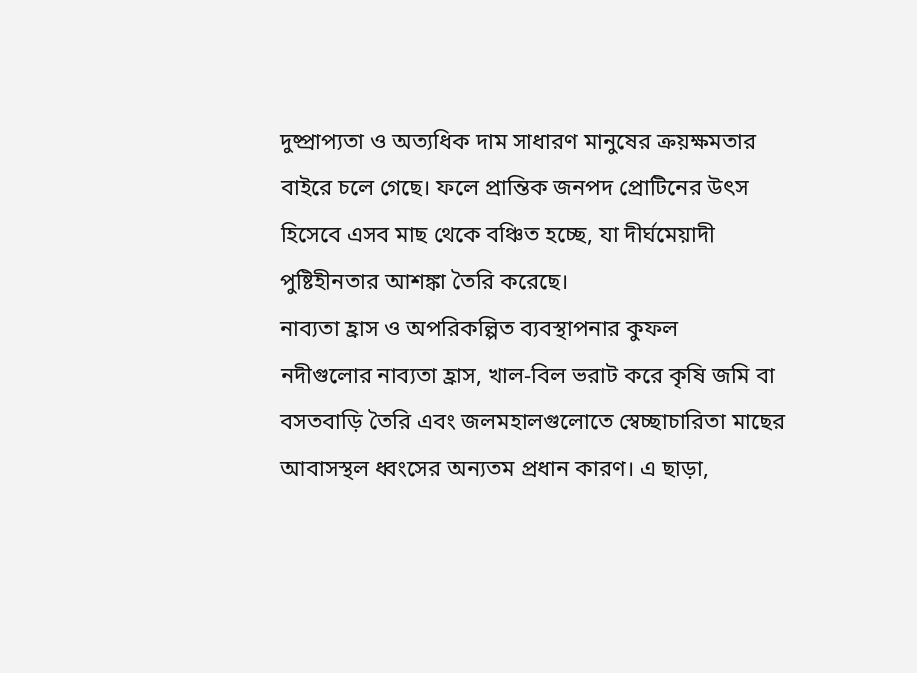দুষ্প্রাপ্যতা ও অত্যধিক দাম সাধারণ মানুষের ক্রয়ক্ষমতার বাইরে চলে গেছে। ফলে প্রান্তিক জনপদ প্রোটিনের উৎস হিসেবে এসব মাছ থেকে বঞ্চিত হচ্ছে, যা দীর্ঘমেয়াদী পুষ্টিহীনতার আশঙ্কা তৈরি করেছে।
নাব্যতা হ্রাস ও অপরিকল্পিত ব্যবস্থাপনার কুফল
নদীগুলোর নাব্যতা হ্রাস, খাল-বিল ভরাট করে কৃষি জমি বা বসতবাড়ি তৈরি এবং জলমহালগুলোতে স্বেচ্ছাচারিতা মাছের আবাসস্থল ধ্বংসের অন্যতম প্রধান কারণ। এ ছাড়া,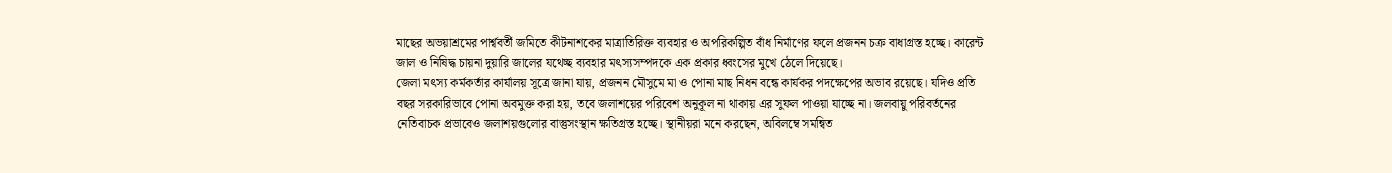মাছের অভয়াশ্রমের পার্শ্ববর্তী জমিতে কীটনাশকের মাত্রাতিরিক্ত ব্যবহার ও অপরিকল্পিত বাঁধ নির্মাণের ফলে প্রজনন চক্র বাধাগ্রস্ত হচ্ছে। কারেন্ট জাল ও নিষিদ্ধ চায়না দুয়ারি জালের যথেচ্ছ ব্যবহার মৎস্যসম্পদকে এক প্রকার ধ্বংসের মুখে ঠেলে দিয়েছে।
জেলা মৎস্য কর্মকর্তার কার্যালয় সূত্রে জানা যায়, প্রজনন মৌসুমে মা ও পোনা মাছ নিধন বন্ধে কার্যকর পদক্ষেপের অভাব রয়েছে। যদিও প্রতি বছর সরকারিভাবে পোনা অবমুক্ত করা হয়, তবে জলাশয়ের পরিবেশ অনুকূল না থাকায় এর সুফল পাওয়া যাচ্ছে না। জলবায়ু পরিবর্তনের নেতিবাচক প্রভাবেও জলাশয়গুলোর বাস্তুসংস্থান ক্ষতিগ্রস্ত হচ্ছে। স্থানীয়রা মনে করছেন, অবিলম্বে সমন্বিত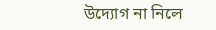উদ্যোগ না নিলে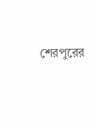শেরপুরের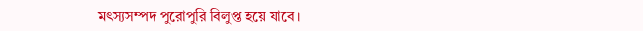মৎস্যসম্পদ পুরোপুরি বিলুপ্ত হয়ে যাবে।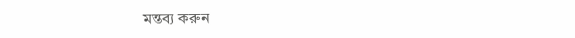মন্তব্য করুন